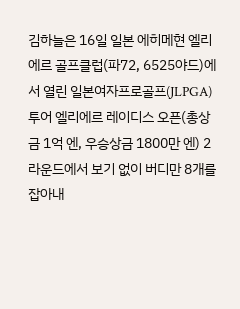김하늘은 16일 일본 에히메현 엘리에르 골프클럽(파72, 6525야드)에서 열린 일본여자프로골프(JLPGA)투어 엘리에르 레이디스 오픈(총상금 1억 엔, 우승상금 1800만 엔) 2라운드에서 보기 없이 버디만 8개를 잡아내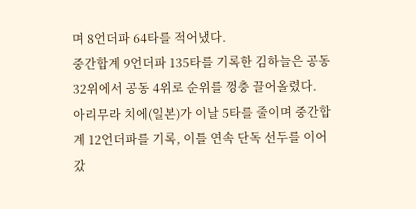며 8언더파 64타를 적어냈다.
중간합계 9언더파 135타를 기록한 김하늘은 공동 32위에서 공동 4위로 순위를 껑충 끌어올렸다.
아리무라 치에(일본)가 이날 5타를 줄이며 중간합계 12언더파를 기록, 이틀 연속 단독 선두를 이어갔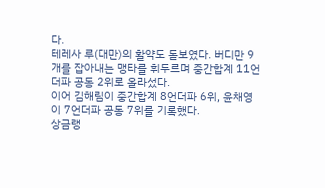다.
테레사 루(대만)의 활약도 돋보였다. 버디만 9개를 잡아내는 맹타를 휘두르며 중간합계 11언더파 공동 2위로 올라섰다.
이어 김해림이 중간합계 8언더파 6위, 윤채영이 7언더파 공동 7위를 기록했다.
상금랭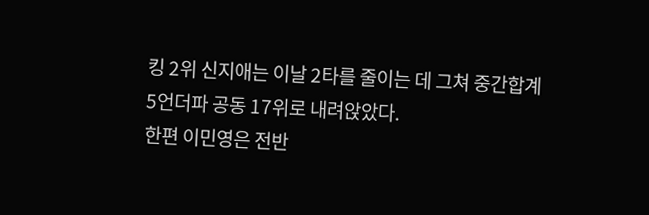킹 2위 신지애는 이날 2타를 줄이는 데 그쳐 중간합계 5언더파 공동 17위로 내려앉았다.
한편 이민영은 전반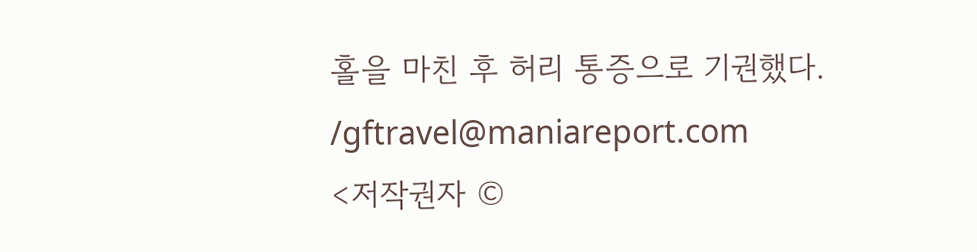홀을 마친 후 허리 통증으로 기권했다.
/gftravel@maniareport.com
<저작권자 ©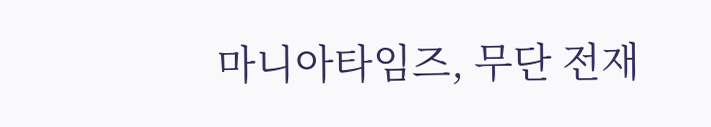마니아타임즈, 무단 전재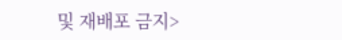및 재배포 금지>